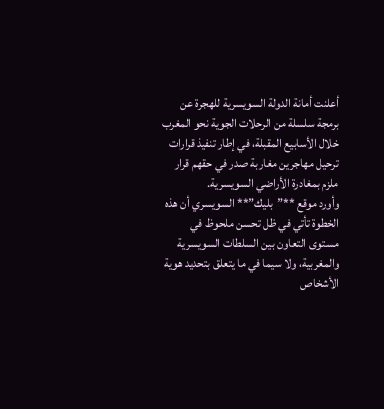أعلنت أمانة الدولة السويسرية للهجرة عن برمجة سلسلة من الرحلات الجوية نحو المغرب خلال الأسابيع المقبلة، في إطار تنفيذ قرارات ترحيل مهاجرين مغاربة صدر في حقهم قرار ملزم بمغادرة الأراضي السويسرية.
وأورد موقع **”بليك”** السويسري أن هذه الخطوة تأتي في ظل تحسن ملحوظ في مستوى التعاون بين السلطات السويسرية والمغربية، ولا سيما في ما يتعلق بتحديد هوية الأشخاص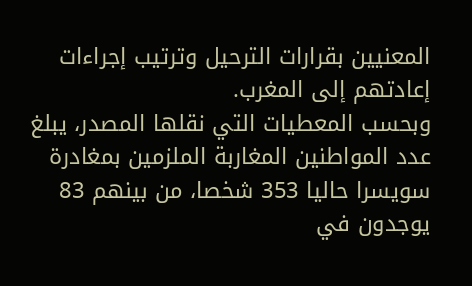المعنيين بقرارات الترحيل وترتيب إجراءات إعادتهم إلى المغرب.
وبحسب المعطيات التي نقلها المصدر، يبلغ عدد المواطنين المغاربة الملزمين بمغادرة سويسرا حاليا 353 شخصا، من بينهم 83 يوجدون في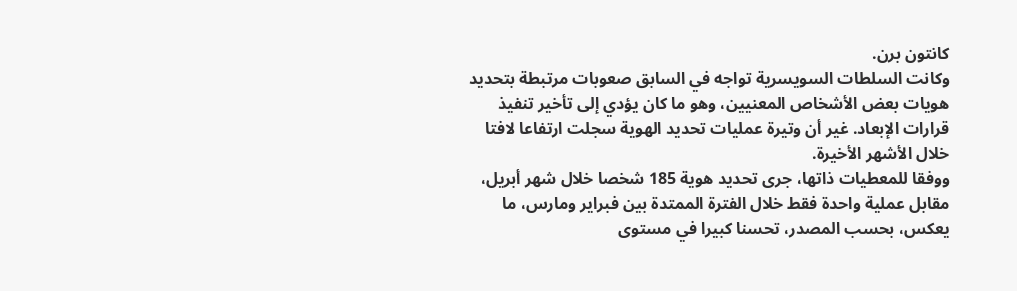كانتون برن.
وكانت السلطات السويسرية تواجه في السابق صعوبات مرتبطة بتحديد هويات بعض الأشخاص المعنيين، وهو ما كان يؤدي إلى تأخير تنفيذ قرارات الإبعاد. غير أن وتيرة عمليات تحديد الهوية سجلت ارتفاعا لافتا خلال الأشهر الأخيرة.
ووفقا للمعطيات ذاتها، جرى تحديد هوية 185 شخصا خلال شهر أبريل، مقابل عملية واحدة فقط خلال الفترة الممتدة بين فبراير ومارس، ما يعكس، بحسب المصدر، تحسنا كبيرا في مستوى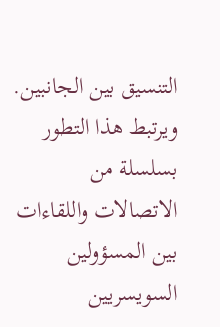التنسيق بين الجانبين.
ويرتبط هذا التطور بسلسلة من الاتصالات واللقاءات بين المسؤولين السويسريين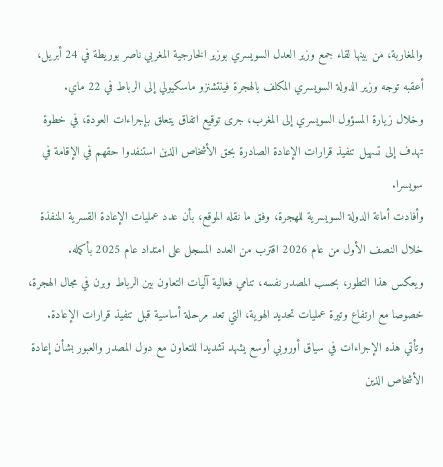والمغاربة، من بينها لقاء جمع وزير العدل السويسري بوزير الخارجية المغربي ناصر بوريطة في 24 أبريل، أعقبه توجه وزير الدولة السويسري المكلف بالهجرة فينتشنزو ماسكيولي إلى الرباط في 22 ماي.
وخلال زيارة المسؤول السويسري إلى المغرب، جرى توقيع اتفاق يتعلق بإجراءات العودة، في خطوة تهدف إلى تسهيل تنفيذ قرارات الإعادة الصادرة بحق الأشخاص الذين استنفدوا حقهم في الإقامة في سويسرا.
وأفادت أمانة الدولة السويسرية للهجرة، وفق ما نقله الموقع، بأن عدد عمليات الإعادة القسرية المنفذة خلال النصف الأول من عام 2026 اقترب من العدد المسجل على امتداد عام 2025 بأكمله.
ويعكس هذا التطور، بحسب المصدر نفسه، تنامي فعالية آليات التعاون بين الرباط وبرن في مجال الهجرة، خصوصا مع ارتفاع وتيرة عمليات تحديد الهوية، التي تعد مرحلة أساسية قبل تنفيذ قرارات الإعادة.
وتأتي هذه الإجراءات في سياق أوروبي أوسع يشهد تشديدا للتعاون مع دول المصدر والعبور بشأن إعادة الأشخاص الذين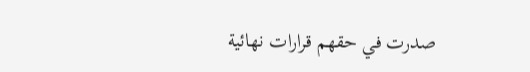صدرت في حقهم قرارات نهائية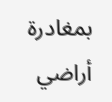بمغادرة أراضي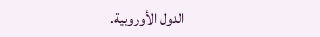الدول الأوروبية.